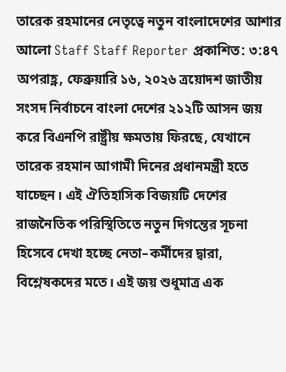তারেক রহমানের নেতৃত্বে নতুন বাংলাদেশের আশার আলো Staff Staff Reporter প্রকাশিত: ৩:৪৭ অপরাহ্ণ, ফেব্রুয়ারি ১৬, ২০২৬ ত্রয়োদশ জাতীয় সংসদ নির্বাচনে বাংলা দেশের ২১২টি আসন জয় করে বিএনপি রাষ্ট্রীয় ক্ষমতায় ফিরছে, যেখানে তারেক রহমান আগামী দিনের প্রধানমন্ত্রী হতে যাচ্ছেন। এই ঐতিহাসিক বিজয়টি দেশের রাজনৈতিক পরিস্থিতিতে নতুন দিগন্তের সূচনা হিসেবে দেখা হচ্ছে নেতা–কর্মীদের দ্বারা, বিশ্লেষকদের মতে। এই জয় শুধুমাত্র এক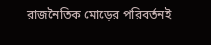রাজনৈতিক মোড়ের পরিবর্তনই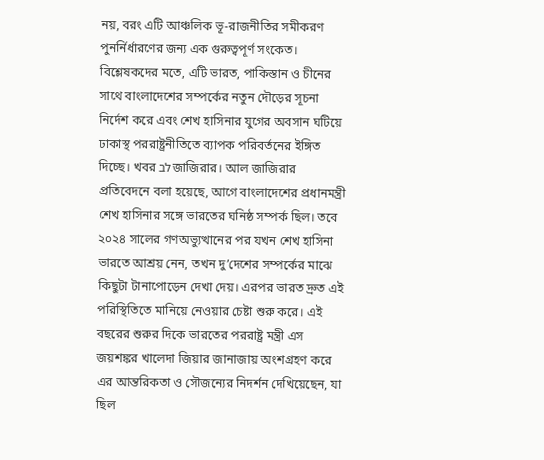নয়, বরং এটি আঞ্চলিক ভূ-রাজনীতির সমীকরণ পুনর্নির্ধারণের জন্য এক গুরুত্বপূর্ণ সংকেত। বিশ্লেষকদের মতে, এটি ভারত, পাকিস্তান ও চীনের সাথে বাংলাদেশের সম্পর্কের নতুন দৌড়ের সূচনা নির্দেশ করে এবং শেখ হাসিনার যুগের অবসান ঘটিয়ে ঢাকাস্থ পররাষ্ট্রনীতিতে ব্যাপক পরিবর্তনের ইঙ্গিত দিচ্ছে। খবর לבজাজিরার। আল জাজিরার প্রতিবেদনে বলা হয়েছে, আগে বাংলাদেশের প্রধানমন্ত্রী শেখ হাসিনার সঙ্গে ভারতের ঘনিষ্ঠ সম্পর্ক ছিল। তবে ২০২৪ সালের গণঅভ্যুত্থানের পর যখন শেখ হাসিনা ভারতে আশ্রয় নেন, তখন দু’দেশের সম্পর্কের মাঝে কিছুটা টানাপোড়েন দেখা দেয়। এরপর ভারত দ্রুত এই পরিস্থিতিতে মানিয়ে নেওয়ার চেষ্টা শুরু করে। এই বছরের শুরুর দিকে ভারতের পররাষ্ট্র মন্ত্রী এস জয়শঙ্কর খালেদা জিয়ার জানাজায় অংশগ্রহণ করে এর আন্তরিকতা ও সৌজন্যের নিদর্শন দেখিয়েছেন, যা ছিল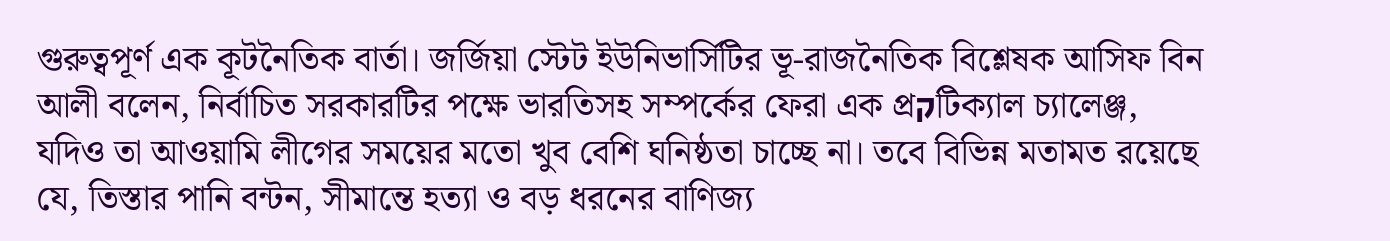গুরুত্বপূর্ণ এক কূটনৈতিক বার্তা। জর্জিয়া স্টেট ইউনিভার্সিটির ভূ-রাজনৈতিক বিশ্লেষক আসিফ বিন আলী বলেন, নির্বাচিত সরকারটির পক্ষে ভারতিসহ সম্পর্কের ফেরা এক প্রקটিক্যাল চ্যালেঞ্জ, যদিও তা আওয়ামি লীগের সময়ের মতো খুব বেশি ঘনিষ্ঠতা চাচ্ছে না। তবে বিভিন্ন মতামত রয়েছে যে, তিস্তার পানি বন্টন, সীমান্তে হত্যা ও বড় ধরনের বাণিজ্য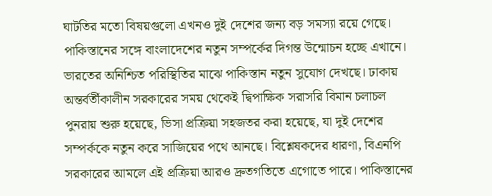ঘাটতির মতো বিষয়গুলো এখনও দুই দেশের জন্য বড় সমস্যা রয়ে গেছে। পাকিস্তানের সঙ্গে বাংলাদেশের নতুন সম্পর্কের দিগন্ত উন্মোচন হচ্ছে এখানে। ভারতের অনিশ্চিত পরিস্থিতির মাঝে পাকিস্তান নতুন সুযোগ দেখছে। ঢাকায় অন্তর্বর্তীকালীন সরকারের সময় থেকেই দ্বিপাক্ষিক সরাসরি বিমান চলাচল পুনরায় শুরু হয়েছে, ভিসা প্রক্রিয়া সহজতর করা হয়েছে, যা দুই দেশের সম্পর্ককে নতুন করে সাজিয়ের পথে আনছে। বিশ্লেষকদের ধারণা, বিএনপি সরকারের আমলে এই প্রক্রিয়া আরও দ্রুতগতিতে এগোতে পারে। পাকিস্তানের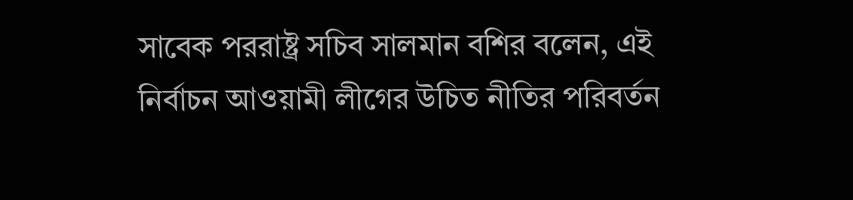সাবেক পররাষ্ট্র সচিব সালমান বশির বলেন, এই নির্বাচন আওয়ামী লীগের উচিত নীতির পরিবর্তন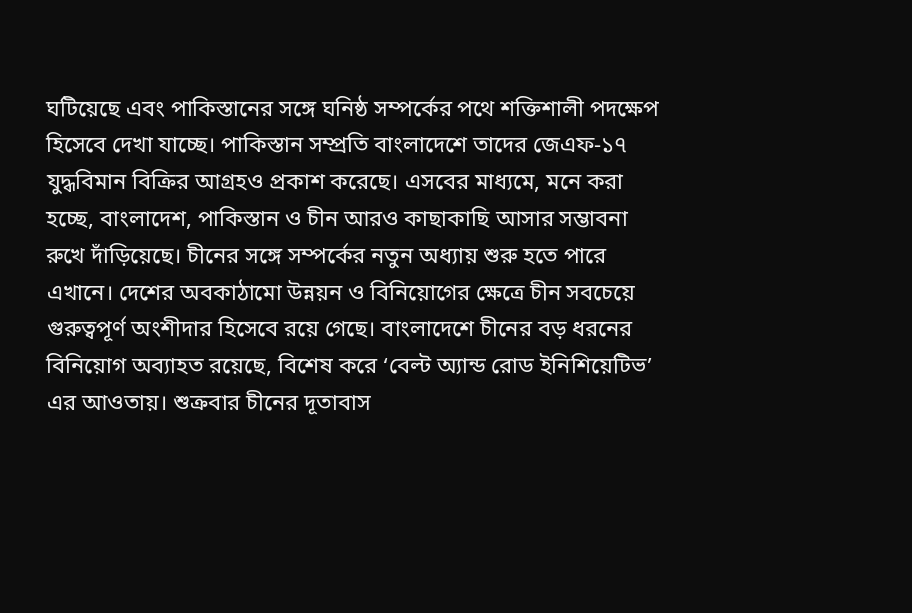ঘটিয়েছে এবং পাকিস্তানের সঙ্গে ঘনিষ্ঠ সম্পর্কের পথে শক্তিশালী পদক্ষেপ হিসেবে দেখা যাচ্ছে। পাকিস্তান সম্প্রতি বাংলাদেশে তাদের জেএফ-১৭ যুদ্ধবিমান বিক্রির আগ্রহও প্রকাশ করেছে। এসবের মাধ্যমে, মনে করা হচ্ছে, বাংলাদেশ, পাকিস্তান ও চীন আরও কাছাকাছি আসার সম্ভাবনা রুখে দাঁড়িয়েছে। চীনের সঙ্গে সম্পর্কের নতুন অধ্যায় শুরু হতে পারে এখানে। দেশের অবকাঠামো উন্নয়ন ও বিনিয়োগের ক্ষেত্রে চীন সবচেয়ে গুরুত্বপূর্ণ অংশীদার হিসেবে রয়ে গেছে। বাংলাদেশে চীনের বড় ধরনের বিনিয়োগ অব্যাহত রয়েছে, বিশেষ করে ‘বেল্ট অ্যান্ড রোড ইনিশিয়েটিভ’ এর আওতায়। শুক্রবার চীনের দূতাবাস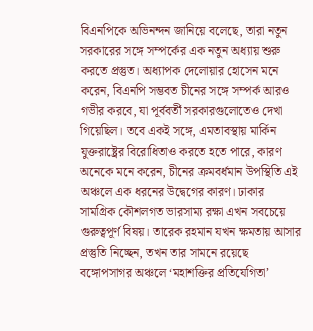বিএনপিকে অভিনন্দন জানিয়ে বলেছে, তারা নতুন সরকারের সঙ্গে সম্পর্কের এক নতুন অধ্যায় শুরু করতে প্রস্তুত। অধ্যাপক দেলোয়ার হোসেন মনে করেন, বিএনপি সম্ভবত চীনের সঙ্গে সম্পর্ক আরও গভীর করবে, যা পূর্ববর্তী সরকারগুলোতেও দেখা গিয়েছিল। তবে একই সঙ্গে, এমতাবস্থায় মার্কিন যুক্তরাষ্ট্রের বিরোধিতাও করতে হতে পারে, কারণ অনেকে মনে করেন, চীনের ক্রমবর্ধমান উপস্থিতি এই অঞ্চলে এক ধরনের উদ্বেগের কারণ। ঢাকার সামগ্রিক কৌশলগত ভারসাম্য রক্ষা এখন সবচেয়ে গুরুত্বপূর্ণ বিষয়। তারেক রহমান যখন ক্ষমতায় আসার প্রস্তুতি নিচ্ছেন, তখন তার সামনে রয়েছে বঙ্গোপসাগর অঞ্চলে ‘মহাশক্তির প্রতিযেগিতা’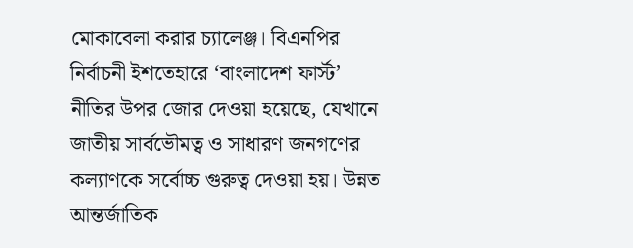মোকাবেলা করার চ্যালেঞ্জ। বিএনপির নির্বাচনী ইশতেহারে ‘বাংলাদেশ ফার্স্ট’ নীতির উপর জোর দেওয়া হয়েছে, যেখানে জাতীয় সার্বভৌমত্ব ও সাধারণ জনগণের কল্যাণকে সর্বোচ্চ গুরুত্ব দেওয়া হয়। উন্নত আন্তর্জাতিক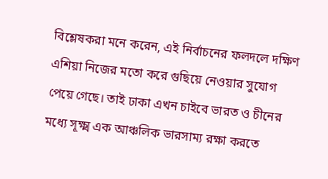বিশ্লেষকরা মনে করেন, এই নির্বাচনের ফলদলে দক্ষিণ এশিয়া নিজের মতো করে গুছিয়ে নেওয়ার সুযোগ পেয়ে গেছে। তাই ঢাকা এখন চাইবে ভারত ও চীনের মধ্যে সূক্ষ্ম এক আঞ্চলিক ভারসাম্য রক্ষা করতে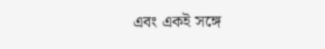এবং একই সঙ্গে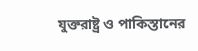যুক্তরাষ্ট্র ও পাকিস্তানের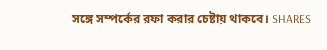সঙ্গে সম্পর্কের রফা করার চেষ্টায় থাকবে। SHARES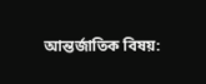আন্তর্জাতিক বিষয়: